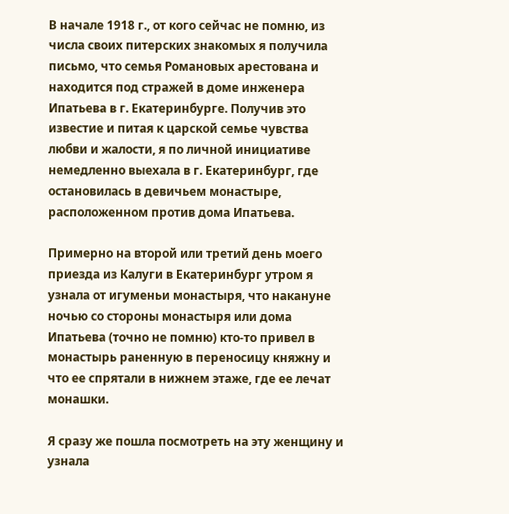В начале 1918 г., от кого сейчас не помню, из числа своих питерских знакомых я получила письмо, что семья Романовых арестована и находится под стражей в доме инженера Ипатьева в г. Екатеринбурге. Получив это известие и питая к царской семье чувства любви и жалости, я по личной инициативе немедленно выехала в г. Екатеринбург, где остановилась в девичьем монастыре, расположенном против дома Ипатьева.

Примерно на второй или третий день моего приезда из Калуги в Екатеринбург утром я узнала от игуменьи монастыря, что накануне ночью со стороны монастыря или дома Ипатьева (точно не помню) кто-то привел в монастырь раненную в переносицу княжну и что ее спрятали в нижнем этаже, где ее лечат монашки.

Я сразу же пошла посмотреть на эту женщину и узнала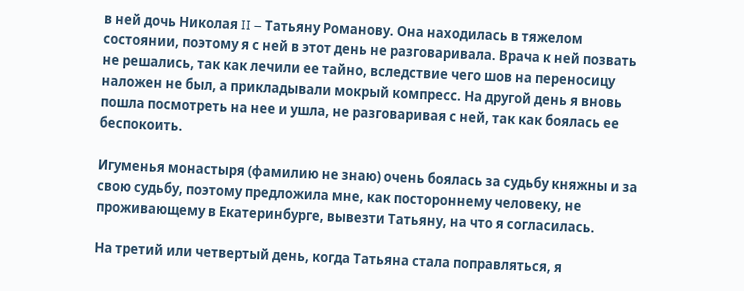в ней дочь Николая II – Татьяну Романову. Она находилась в тяжелом состоянии, поэтому я с ней в этот день не разговаривала. Врача к ней позвать не решались, так как лечили ее тайно, вследствие чего шов на переносицу наложен не был, а прикладывали мокрый компресс. На другой день я вновь пошла посмотреть на нее и ушла, не разговаривая с ней, так как боялась ее беспокоить.

Игуменья монастыря (фамилию не знаю) очень боялась за судьбу княжны и за свою судьбу, поэтому предложила мне, как постороннему человеку, не проживающему в Екатеринбурге, вывезти Татьяну, на что я согласилась.

На третий или четвертый день, когда Татьяна стала поправляться, я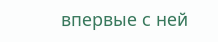впервые с ней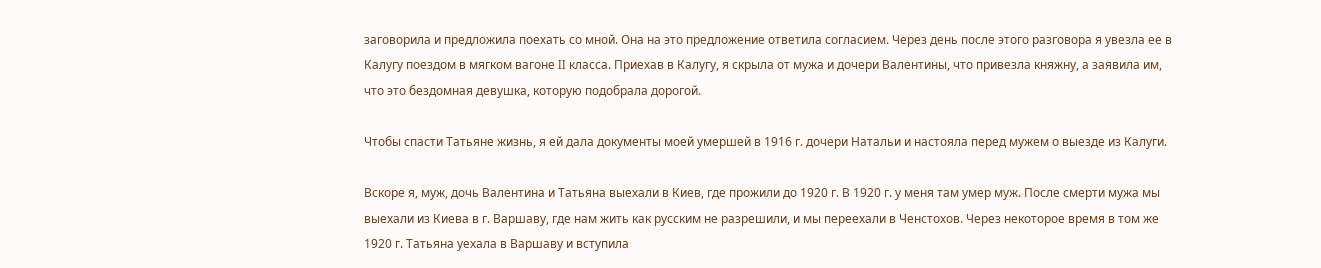заговорила и предложила поехать со мной. Она на это предложение ответила согласием. Через день после этого разговора я увезла ее в Калугу поездом в мягком вагоне II класса. Приехав в Калугу, я скрыла от мужа и дочери Валентины, что привезла княжну, а заявила им, что это бездомная девушка, которую подобрала дорогой.

Чтобы спасти Татьяне жизнь, я ей дала документы моей умершей в 1916 г. дочери Натальи и настояла перед мужем о выезде из Калуги.

Вскоре я, муж, дочь Валентина и Татьяна выехали в Киев, где прожили до 1920 г. В 1920 г. у меня там умер муж. После смерти мужа мы выехали из Киева в г. Варшаву, где нам жить как русским не разрешили, и мы переехали в Ченстохов. Через некоторое время в том же 1920 г. Татьяна уехала в Варшаву и вступила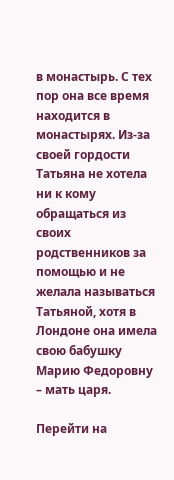в монастырь. С тех пор она все время находится в монастырях. Из-за своей гордости Татьяна не хотела ни к кому обращаться из своих родственников за помощью и не желала называться Татьяной, хотя в Лондоне она имела свою бабушку Марию Федоровну – мать царя.

Перейти на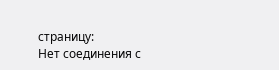страницу:
Нет соединения с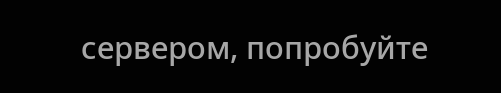сервером, попробуйте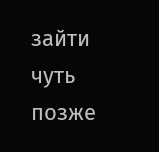зайти чуть позже